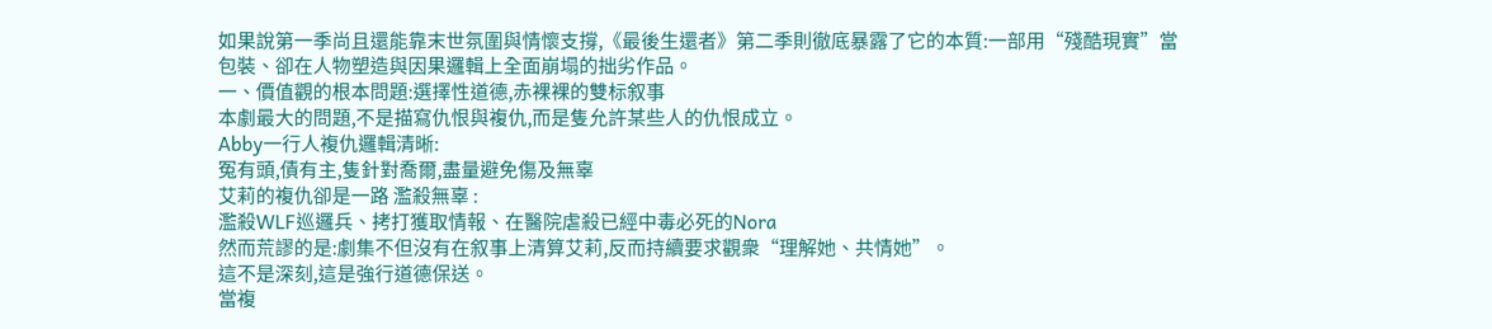如果說第一季尚且還能靠末世氛圍與情懷支撐,《最後生還者》第二季則徹底暴露了它的本質:一部用“殘酷現實”當包裝、卻在人物塑造與因果邏輯上全面崩塌的拙劣作品。
一、價值觀的根本問題:選擇性道德,赤裸裸的雙标叙事
本劇最大的問題,不是描寫仇恨與複仇,而是隻允許某些人的仇恨成立。
Abby一行人複仇邏輯清晰:
冤有頭,債有主,隻針對喬爾,盡量避免傷及無辜
艾莉的複仇卻是一路 濫殺無辜 :
濫殺WLF巡邏兵、拷打獲取情報、在醫院虐殺已經中毒必死的Nora
然而荒謬的是:劇集不但沒有在叙事上清算艾莉,反而持續要求觀衆“理解她、共情她”。
這不是深刻,這是強行道德保送。
當複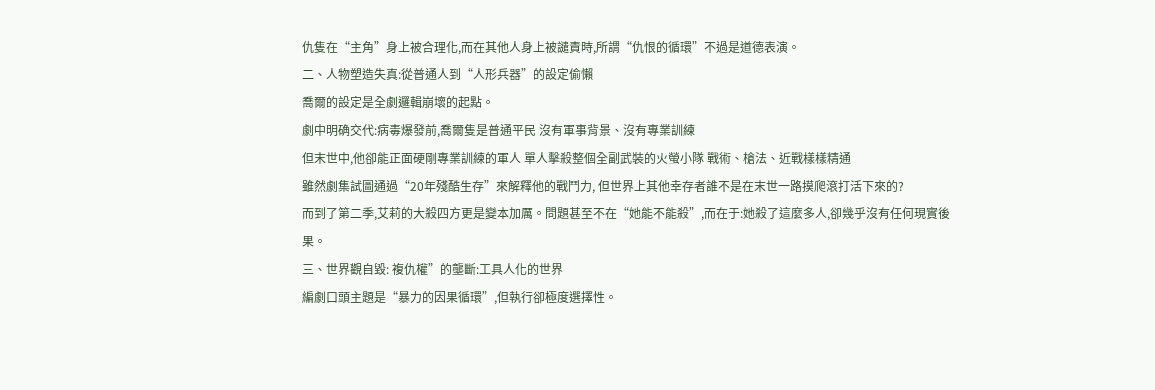仇隻在“主角”身上被合理化,而在其他人身上被譴責時,所謂“仇恨的循環”不過是道德表演。
二、人物塑造失真:從普通人到“人形兵器”的設定偷懶
喬爾的設定是全劇邏輯崩壞的起點。
劇中明确交代:病毒爆發前,喬爾隻是普通平民 沒有軍事背景、沒有專業訓練
但末世中,他卻能正面硬剛專業訓練的軍人 單人擊殺整個全副武裝的火螢小隊 戰術、槍法、近戰樣樣精通
雖然劇集試圖通過“20年殘酷生存”來解釋他的戰鬥力, 但世界上其他幸存者誰不是在末世一路摸爬滾打活下來的?
而到了第二季,艾莉的大殺四方更是變本加厲。問題甚至不在“她能不能殺”,而在于:她殺了這麼多人,卻幾乎沒有任何現實後果。
三、世界觀自毀: 複仇權”的壟斷:工具人化的世界
編劇口頭主題是“暴力的因果循環”,但執行卻極度選擇性。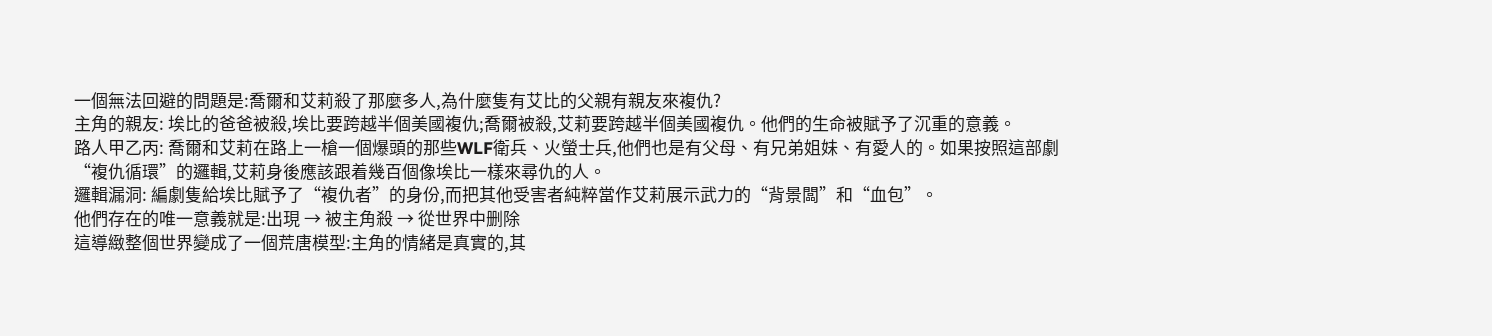一個無法回避的問題是:喬爾和艾莉殺了那麼多人,為什麼隻有艾比的父親有親友來複仇?
主角的親友: 埃比的爸爸被殺,埃比要跨越半個美國複仇;喬爾被殺,艾莉要跨越半個美國複仇。他們的生命被賦予了沉重的意義。
路人甲乙丙: 喬爾和艾莉在路上一槍一個爆頭的那些WLF衛兵、火螢士兵,他們也是有父母、有兄弟姐妹、有愛人的。如果按照這部劇“複仇循環”的邏輯,艾莉身後應該跟着幾百個像埃比一樣來尋仇的人。
邏輯漏洞: 編劇隻給埃比賦予了“複仇者”的身份,而把其他受害者純粹當作艾莉展示武力的“背景闆”和“血包”。
他們存在的唯一意義就是:出現 → 被主角殺 → 從世界中删除
這導緻整個世界變成了一個荒唐模型:主角的情緒是真實的,其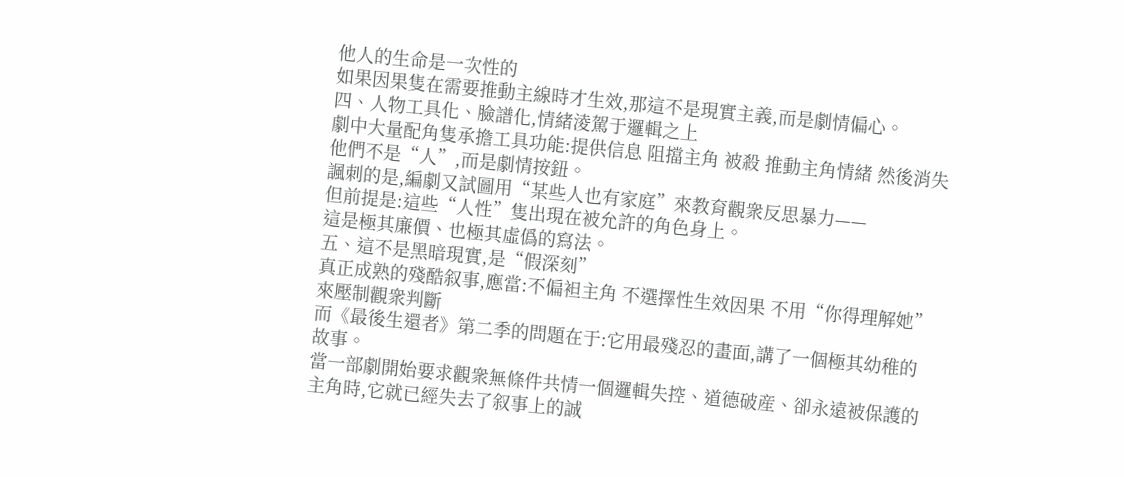他人的生命是一次性的
如果因果隻在需要推動主線時才生效,那這不是現實主義,而是劇情偏心。
四、人物工具化、臉譜化,情緒淩駕于邏輯之上
劇中大量配角隻承擔工具功能:提供信息 阻擋主角 被殺 推動主角情緒 然後消失
他們不是“人”,而是劇情按鈕。
諷刺的是,編劇又試圖用“某些人也有家庭”來教育觀衆反思暴力——
但前提是:這些“人性”隻出現在被允許的角色身上。
這是極其廉價、也極其虛僞的寫法。
五、這不是黑暗現實,是“假深刻”
真正成熟的殘酷叙事,應當:不偏袒主角 不選擇性生效因果 不用“你得理解她”來壓制觀衆判斷
而《最後生還者》第二季的問題在于:它用最殘忍的畫面,講了一個極其幼稚的故事。
當一部劇開始要求觀衆無條件共情一個邏輯失控、道德破産、卻永遠被保護的主角時,它就已經失去了叙事上的誠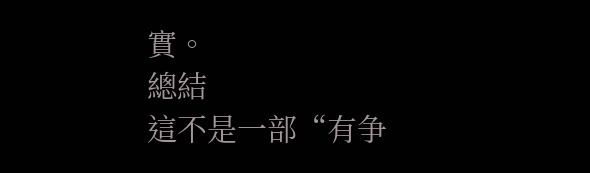實。
總結
這不是一部“有争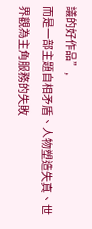議的好作品”,
而是一部主題自相矛盾、人物塑造失真、世界觀為主角服務的失敗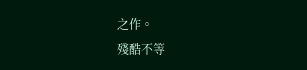之作。
殘酷不等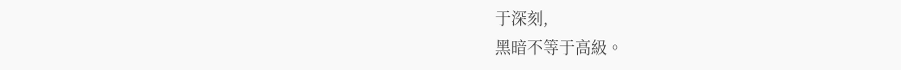于深刻,
黑暗不等于高級。